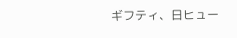ギフティ、日ヒュー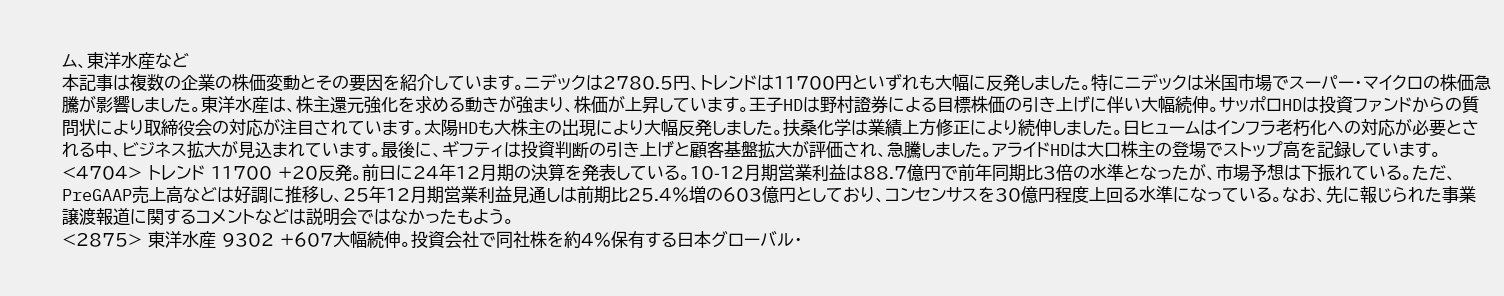ム、東洋水産など
本記事は複数の企業の株価変動とその要因を紹介しています。ニデックは2780.5円、トレンドは11700円といずれも大幅に反発しました。特にニデックは米国市場でスーパー・マイクロの株価急騰が影響しました。東洋水産は、株主還元強化を求める動きが強まり、株価が上昇しています。王子HDは野村證券による目標株価の引き上げに伴い大幅続伸。サッポロHDは投資ファンドからの質問状により取締役会の対応が注目されています。太陽HDも大株主の出現により大幅反発しました。扶桑化学は業績上方修正により続伸しました。日ヒュームはインフラ老朽化への対応が必要とされる中、ビジネス拡大が見込まれています。最後に、ギフティは投資判断の引き上げと顧客基盤拡大が評価され、急騰しました。アライドHDは大口株主の登場でストップ高を記録しています。
<4704> トレンド 11700 +20反発。前日に24年12月期の決算を発表している。10-12月期営業利益は88.7億円で前年同期比3倍の水準となったが、市場予想は下振れている。ただ、PreGAAP売上高などは好調に推移し、25年12月期営業利益見通しは前期比25.4%増の603億円としており、コンセンサスを30億円程度上回る水準になっている。なお、先に報じられた事業譲渡報道に関するコメントなどは説明会ではなかったもよう。
<2875> 東洋水産 9302 +607大幅続伸。投資会社で同社株を約4%保有する日本グローバル・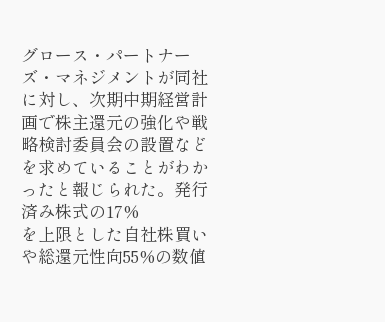グロース・パートナーズ・マネジメントが同社に対し、次期中期経営計画で株主還元の強化や戦略検討委員会の設置などを求めていることがわかったと報じられた。発行済み株式の17%
を上限とした自社株買いや総還元性向55%の数値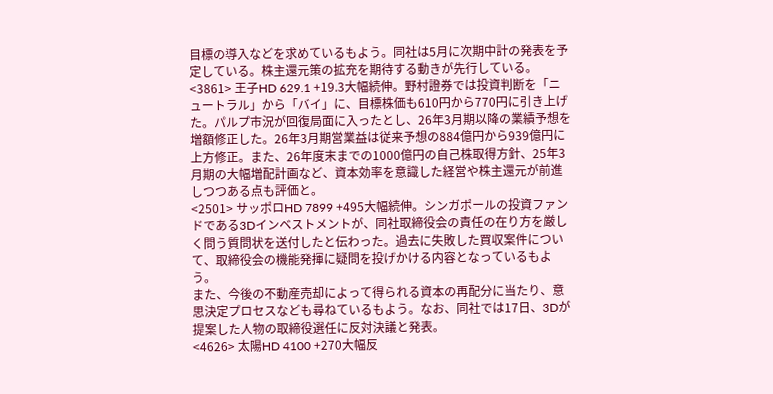目標の導入などを求めているもよう。同社は5月に次期中計の発表を予定している。株主還元策の拡充を期待する動きが先行している。
<3861> 王子HD 629.1 +19.3大幅続伸。野村證券では投資判断を「ニュートラル」から「バイ」に、目標株価も610円から770円に引き上げた。パルプ市況が回復局面に入ったとし、26年3月期以降の業績予想を増額修正した。26年3月期営業益は従来予想の884億円から939億円に上方修正。また、26年度末までの1000億円の自己株取得方針、25年3月期の大幅増配計画など、資本効率を意識した経営や株主還元が前進しつつある点も評価と。
<2501> サッポロHD 7899 +495大幅続伸。シンガポールの投資ファンドである3Dインベストメントが、同社取締役会の責任の在り方を厳しく問う質問状を送付したと伝わった。過去に失敗した買収案件について、取締役会の機能発揮に疑問を投げかける内容となっているもよう。
また、今後の不動産売却によって得られる資本の再配分に当たり、意思決定プロセスなども尋ねているもよう。なお、同社では17日、3Dが提案した人物の取締役選任に反対決議と発表。
<4626> 太陽HD 4100 +270大幅反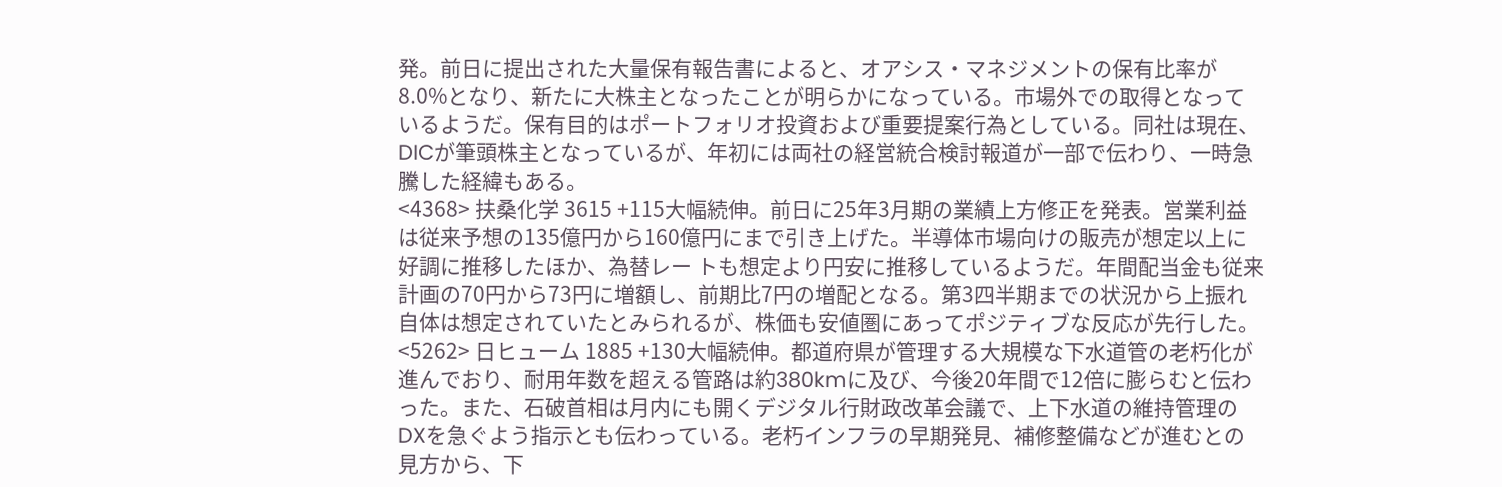発。前日に提出された大量保有報告書によると、オアシス・マネジメントの保有比率が8.0%となり、新たに大株主となったことが明らかになっている。市場外での取得となっているようだ。保有目的はポートフォリオ投資および重要提案行為としている。同社は現在、DICが筆頭株主となっているが、年初には両社の経営統合検討報道が一部で伝わり、一時急騰した経緯もある。
<4368> 扶桑化学 3615 +115大幅続伸。前日に25年3月期の業績上方修正を発表。営業利益は従来予想の135億円から160億円にまで引き上げた。半導体市場向けの販売が想定以上に好調に推移したほか、為替レー トも想定より円安に推移しているようだ。年間配当金も従来計画の70円から73円に増額し、前期比7円の増配となる。第3四半期までの状況から上振れ自体は想定されていたとみられるが、株価も安値圏にあってポジティブな反応が先行した。
<5262> 日ヒューム 1885 +130大幅続伸。都道府県が管理する大規模な下水道管の老朽化が進んでおり、耐用年数を超える管路は約380kmに及び、今後20年間で12倍に膨らむと伝わった。また、石破首相は月内にも開くデジタル行財政改革会議で、上下水道の維持管理のDXを急ぐよう指示とも伝わっている。老朽インフラの早期発見、補修整備などが進むとの見方から、下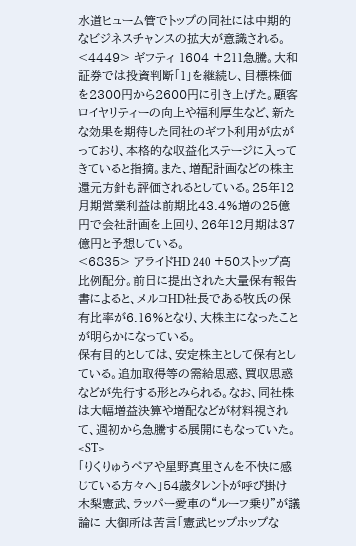水道ヒューム管でトップの同社には中期的なビジネスチャンスの拡大が意識される。
<4449> ギフティ 1604 +211急騰。大和証券では投資判断「1」を継続し、目標株価を2300円から2600円に引き上げた。顧客ロイヤリティーの向上や福利厚生など、新たな効果を期待した同社のギフト利用が広がっており、本格的な収益化ステージに入ってきていると指摘。また、増配計画などの株主還元方針も評価されるとしている。25年12月期営業利益は前期比43.4%増の25億円で会社計画を上回り、26年12月期は37億円と予想している。
<6835> アライドHD 240 +50ストップ高比例配分。前日に提出された大量保有報告書によると、メルコHD社長である牧氏の保有比率が6.16%となり、大株主になったことが明らかになっている。
保有目的としては、安定株主として保有としている。追加取得等の需給思惑、買収思惑などが先行する形とみられる。なお、同社株は大幅増益決算や増配などが材料視されて、週初から急騰する展開にもなっていた。
<ST>
「りくりゅうペアや星野真里さんを不快に感じている方々へ」54歳タレントが呼び掛け
木梨憲武、ラッパー愛車の“ルーフ乗り”が議論に 大御所は苦言「憲武ヒップホップな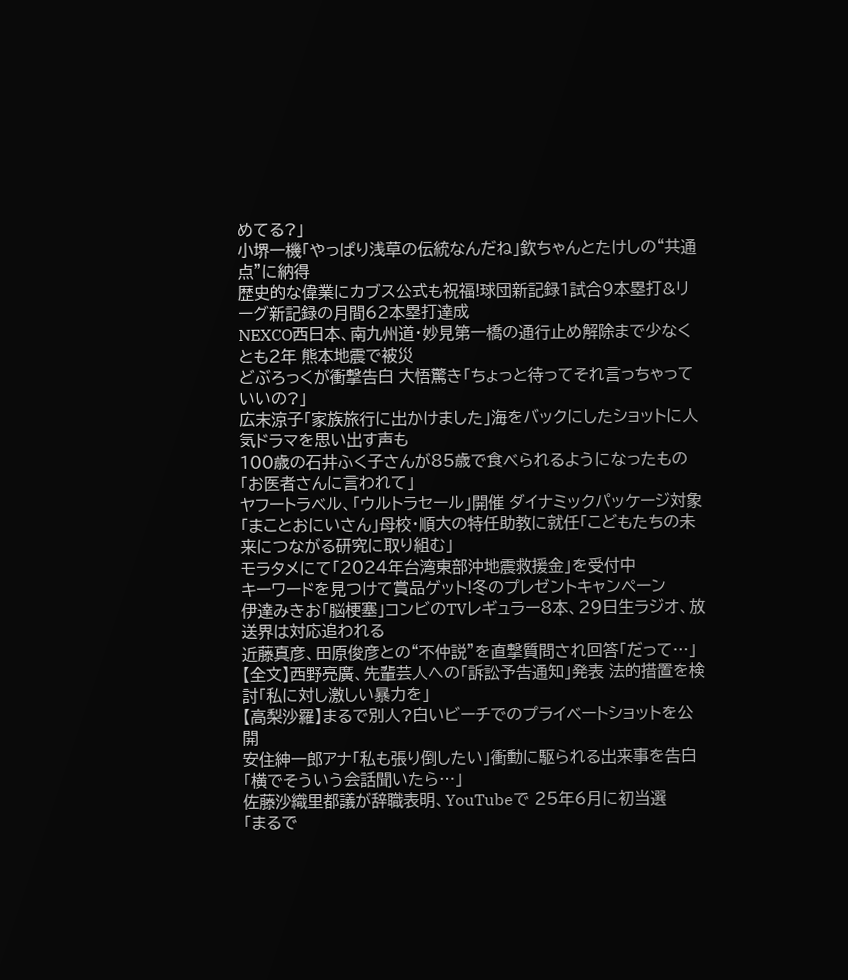めてる?」
小堺一機「やっぱり浅草の伝統なんだね」欽ちゃんとたけしの“共通点”に納得
歴史的な偉業にカブス公式も祝福!球団新記録1試合9本塁打&リーグ新記録の月間62本塁打達成
NEXCO西日本、南九州道・妙見第一橋の通行止め解除まで少なくとも2年 熊本地震で被災
どぶろっくが衝撃告白 大悟驚き「ちょっと待ってそれ言っちゃっていいの?」
広末涼子「家族旅行に出かけました」海をバックにしたショットに人気ドラマを思い出す声も
100歳の石井ふく子さんが85歳で食べられるようになったもの「お医者さんに言われて」
ヤフートラベル、「ウルトラセール」開催 ダイナミックパッケージ対象
「まことおにいさん」母校・順大の特任助教に就任「こどもたちの未来につながる研究に取り組む」
モラタメにて「2024年台湾東部沖地震救援金」を受付中
キーワードを見つけて賞品ゲット!冬のプレゼントキャンペーン
伊達みきお「脳梗塞」コンビのTVレギュラー8本、29日生ラジオ、放送界は対応追われる
近藤真彦、田原俊彦との“不仲説”を直撃質問され回答「だって…」
【全文】西野亮廣、先輩芸人への「訴訟予告通知」発表 法的措置を検討「私に対し激しい暴力を」
【高梨沙羅】まるで別人?白いビーチでのプライベートショットを公開
安住紳一郎アナ「私も張り倒したい」衝動に駆られる出来事を告白「横でそういう会話聞いたら…」
佐藤沙織里都議が辞職表明、YouTubeで 25年6月に初当選
「まるで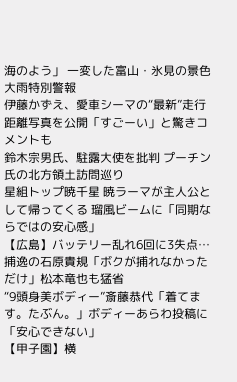海のよう」 一変した富山・氷見の景色 大雨特別警報
伊藤かずえ、愛車シーマの“最新”走行距離写真を公開「すごーい」と驚きコメントも
鈴木宗男氏、駐露大使を批判 プーチン氏の北方領土訪問巡り
星組トップ暁千星 暁ラーマが主人公として帰ってくる 瑠風ビームに「同期ならではの安心感」
【広島】バッテリー乱れ6回に3失点…捕逸の石原貴規「ボクが捕れなかっただけ」松本竜也も猛省
“9頭身美ボディー”斎藤恭代「着てます。たぶん。」ボディーあらわ投稿に「安心できない」
【甲子園】横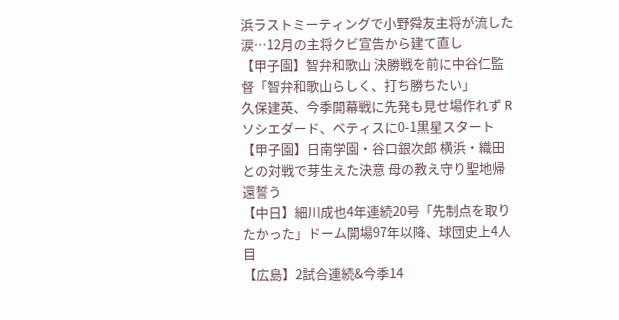浜ラストミーティングで小野舜友主将が流した涙…12月の主将クビ宣告から建て直し
【甲子園】智弁和歌山 決勝戦を前に中谷仁監督「智弁和歌山らしく、打ち勝ちたい」
久保建英、今季開幕戦に先発も見せ場作れず Rソシエダード、ベティスに0-1黒星スタート
【甲子園】日南学園・谷口銀次郎 横浜・織田との対戦で芽生えた決意 母の教え守り聖地帰還誓う
【中日】細川成也4年連続20号「先制点を取りたかった」ドーム開場97年以降、球団史上4人目
【広島】2試合連続&今季14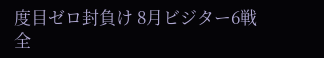度目ゼロ封負け 8月ビジター6戦全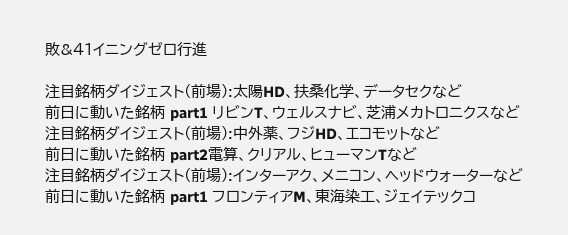敗&41イニングゼロ行進

注目銘柄ダイジェスト(前場):太陽HD、扶桑化学、データセクなど
前日に動いた銘柄 part1 リビンT、ウェルスナビ、芝浦メカトロニクスなど
注目銘柄ダイジェスト(前場):中外薬、フジHD、エコモットなど
前日に動いた銘柄 part2電算、クリアル、ヒューマンTなど
注目銘柄ダイジェスト(前場):インターアク、メニコン、ヘッドウォーターなど
前日に動いた銘柄 part1 フロンティアM、東海染工、ジェイテックコ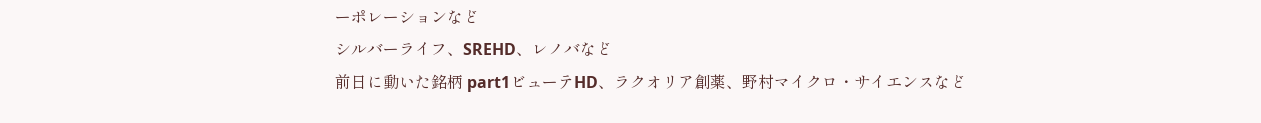ーポレーションなど
シルバーライフ、SREHD、レノバなど
前日に動いた銘柄 part1ビューテHD、ラクオリア創薬、野村マイクロ・サイエンスなど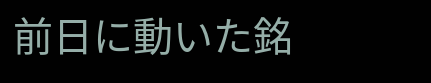前日に動いた銘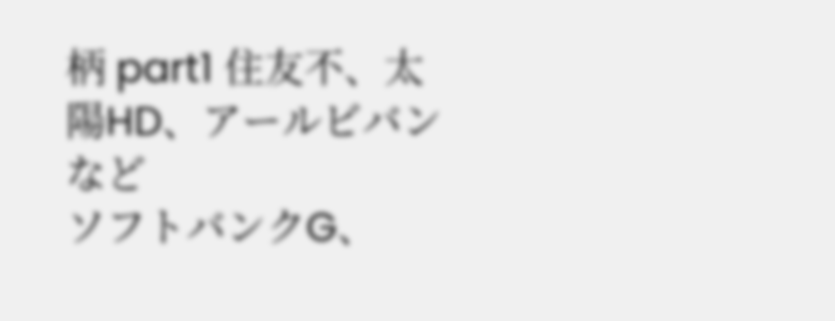柄 part1 住友不、太陽HD、アールビバンなど
ソフトバンクG、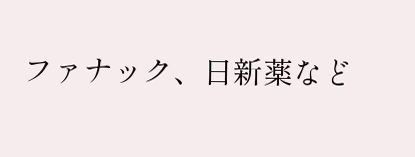ファナック、日新薬など